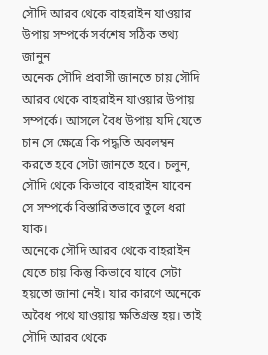সৌদি আরব থেকে বাহরাইন যাওয়ার উপায় সম্পর্কে সর্বশেষ সঠিক তথ্য জানুন
অনেক সৌদি প্রবাসী জানতে চায় সৌদি আরব থেকে বাহরাইন যাওয়ার উপায় সম্পর্কে। আসলে বৈধ উপায় যদি যেতে চান সে ক্ষেত্রে কি পদ্ধতি অবলম্বন করতে হবে সেটা জানতে হবে। চলুন, সৌদি থেকে কিভাবে বাহরাইন যাবেন সে সম্পর্কে বিস্তারিতভাবে তুলে ধরা যাক।
অনেকে সৌদি আরব থেকে বাহরাইন যেতে চায় কিন্তু কিভাবে যাবে সেটা হয়তো জানা নেই। যার কারণে অনেকে অবৈধ পথে যাওয়ায় ক্ষতিগ্রস্ত হয়। তাই সৌদি আরব থেকে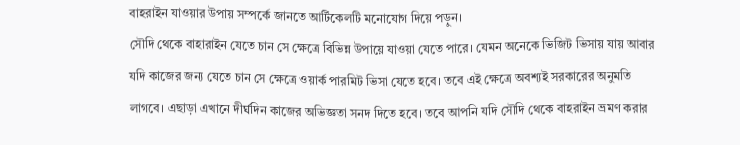বাহরাইন যাওয়ার উপায় সম্পর্কে জানতে আর্টিকেলটি মনোযোগ দিয়ে পড়ুন।
সৌদি থেকে বাহারাইন যেতে চান সে ক্ষেত্রে বিভিন্ন উপায়ে যাওয়া যেতে পারে। যেমন অনেকে ভিজিট ভিসায় যায় আবার যদি কাজের জন্য যেতে চান সে ক্ষেত্রে ওয়ার্ক পারমিট ভিসা যেতে হবে। তবে এই ক্ষেত্রে অবশ্যই সরকারের অনুমতি লাগবে। এছাড়া এখানে দীর্ঘদিন কাজের অভিজ্ঞতা সনদ দিতে হবে। তবে আপনি যদি সৌদি থেকে বাহরাইন ভ্রমণ করার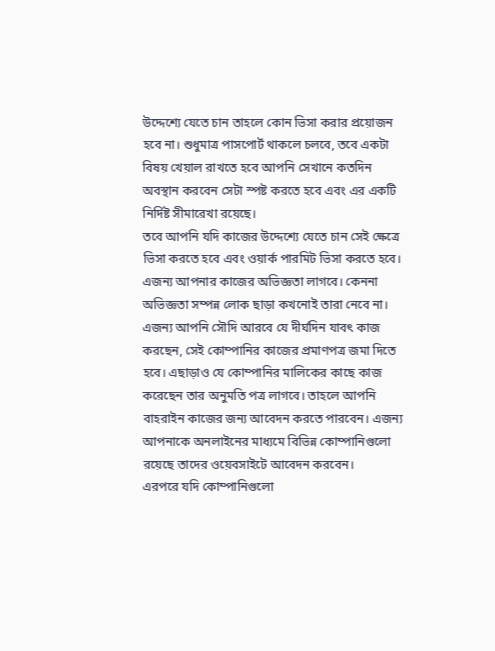উদ্দেশ্যে যেতে চান তাহলে কোন ভিসা করার প্রয়োজন হবে না। শুধুমাত্র পাসপোর্ট থাকলে চলবে, তবে একটা বিষয় খেয়াল রাখতে হবে আপনি সেখানে কতদিন অবস্থান করবেন সেটা স্পষ্ট করতে হবে এবং এর একটি নির্দিষ্ট সীমারেখা রয়েছে।
তবে আপনি যদি কাজের উদ্দেশ্যে যেতে চান সেই ক্ষেত্রে ভিসা করতে হবে এবং ওয়ার্ক পারমিট ভিসা করতে হবে। এজন্য আপনার কাজের অভিজ্ঞতা লাগবে। কেননা অভিজ্ঞতা সম্পন্ন লোক ছাড়া কখনোই তারা নেবে না। এজন্য আপনি সৌদি আরবে যে দীর্ঘদিন যাবৎ কাজ করছেন, সেই কোম্পানির কাজের প্রমাণপত্র জমা দিতে হবে। এছাড়াও যে কোম্পানির মালিকের কাছে কাজ করেছেন তার অনুমতি পত্র লাগবে। তাহলে আপনি বাহরাইন কাজের জন্য আবেদন করতে পারবেন। এজন্য আপনাকে অনলাইনের মাধ্যমে বিভিন্ন কোম্পানিগুলো রয়েছে তাদের ওয়েবসাইটে আবেদন করবেন।
এরপরে যদি কোম্পানিগুলো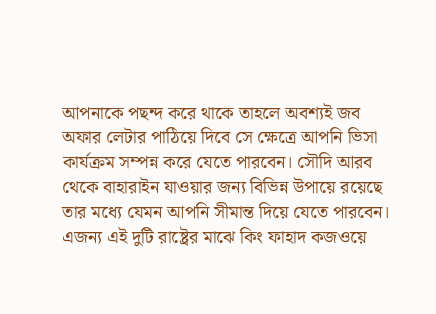আপনাকে পছন্দ করে থাকে তাহলে অবশ্যই জব অফার লেটার পাঠিয়ে দিবে সে ক্ষেত্রে আপনি ভিসা কার্যক্রম সম্পন্ন করে যেতে পারবেন। সৌদি আরব থেকে বাহারাইন যাওয়ার জন্য বিভিন্ন উপায়ে রয়েছে তার মধ্যে যেমন আপনি সীমান্ত দিয়ে যেতে পারবেন। এজন্য এই দুটি রাষ্ট্রের মাঝে কিং ফাহাদ কজওয়ে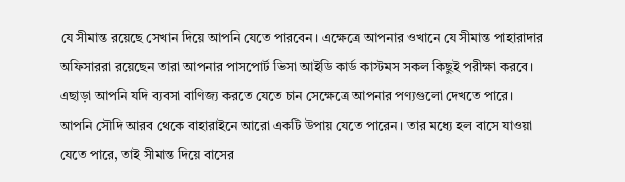যে সীমান্ত রয়েছে সেখান দিয়ে আপনি যেতে পারবেন। এক্ষেত্রে আপনার ওখানে যে সীমান্ত পাহারাদার অফিসাররা রয়েছেন তারা আপনার পাসপোর্ট ভিসা আইডি কার্ড কাস্টমস সকল কিছুই পরীক্ষা করবে। এছাড়া আপনি যদি ব্যবসা বাণিজ্য করতে যেতে চান সেক্ষেত্রে আপনার পণ্যগুলো দেখতে পারে।
আপনি সৌদি আরব থেকে বাহারাইনে আরো একটি উপায় যেতে পারেন। তার মধ্যে হল বাসে যাওয়া যেতে পারে, তাই সীমান্ত দিয়ে বাসের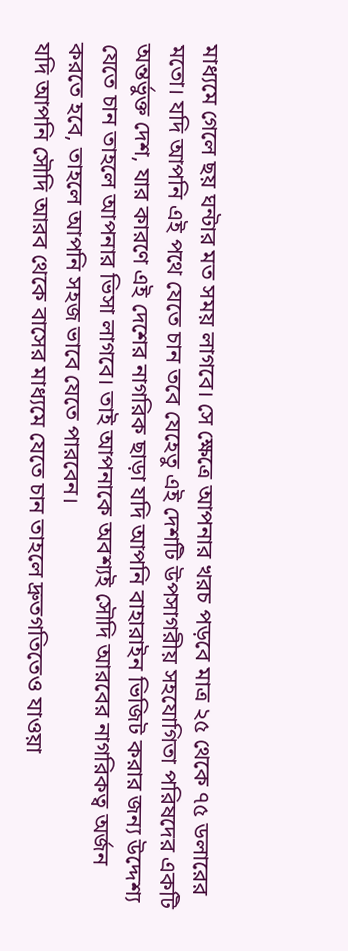মাধ্যমে গেলে ছয় ঘন্টার মত সময় লাগবে। সে ক্ষেত্রে আপনার খরচ পড়বে মাত্র ২৫ থেকে ৭৫ ডলারের মতো। যদি আপনি এই পথে যেতে চান তবে যেহেতু এই দেশটি উপসাগরীয় সহযোগিতা পরিষদের একটি অন্তর্ভুক্ত দেশ, যার কারণে এই দেশের নাগরিক ছাড়া যদি আপনি বাহারাইন ভিজিট করার জন্য উদ্দেশ্য যেতে চান তাহলে আপনার ভিসা লাগবে। তাই আপনাকে অবশ্যই সৌদি আরবের নাগরিকত্ব অর্জন করতে হবে, তাহলে আপনি সহজ ভাবে যেতে পারবেন।
যদি আপনি সৌদি আরব থেকে বাসের মাধ্যমে যেতে চান তাহলে দ্রুতগতিতেও যাওয়া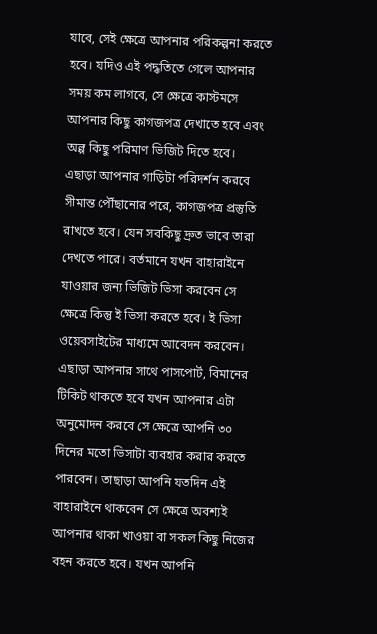যাবে, সেই ক্ষেত্রে আপনার পরিকল্পনা করতে হবে। যদিও এই পদ্ধতিতে গেলে আপনার সময় কম লাগবে, সে ক্ষেত্রে কাস্টমসে আপনার কিছু কাগজপত্র দেখাতে হবে এবং অল্প কিছু পরিমাণ ভিজিট দিতে হবে। এছাড়া আপনার গাড়িটা পরিদর্শন করবে সীমান্ত পৌঁছানোর পরে, কাগজপত্র প্রস্তুতি রাখতে হবে। যেন সবকিছু দ্রুত ভাবে তারা দেখতে পারে। বর্তমানে যখন বাহারাইনে যাওয়ার জন্য ভিজিট ভিসা করবেন সে ক্ষেত্রে কিন্তু ই ভিসা করতে হবে। ই ভিসা ওয়েবসাইটের মাধ্যমে আবেদন করবেন।
এছাড়া আপনার সাথে পাসপোর্ট, বিমানের টিকিট থাকতে হবে যখন আপনার এটা অনুমোদন করবে সে ক্ষেত্রে আপনি ৩০ দিনের মতো ভিসাটা ব্যবহার করার করতে পারবেন। তাছাড়া আপনি যতদিন এই বাহারাইনে থাকবেন সে ক্ষেত্রে অবশ্যই আপনার থাকা খাওয়া বা সকল কিছু নিজের বহন করতে হবে। যখন আপনি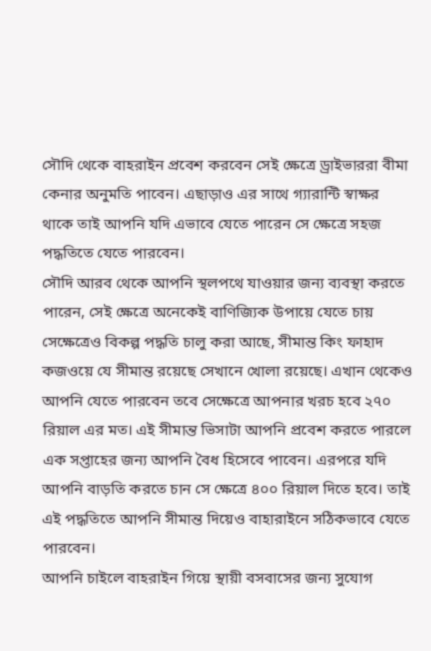সৌদি থেকে বাহরাইন প্রবেশ করবেন সেই ক্ষেত্রে ড্রাইভাররা বীমা কেনার অনুমতি পাবেন। এছাড়াও এর সাথে গ্যারান্টি স্বাক্ষর থাকে তাই আপনি যদি এভাবে যেতে পারেন সে ক্ষেত্রে সহজ পদ্ধতিতে যেতে পারবেন।
সৌদি আরব থেকে আপনি স্থলপথে যাওয়ার জন্য ব্যবস্থা করতে পারেন, সেই ক্ষেত্রে অনেকেই বাণিজ্যিক উপায়ে যেতে চায় সেক্ষেত্রেও বিকল্প পদ্ধতি চালু করা আছে, সীমান্ত কিং ফাহাদ কজওয়ে যে সীমান্ত রয়েছে সেখানে খোলা রয়েছে। এখান থেকেও আপনি যেতে পারবেন তবে সেক্ষেত্রে আপনার খরচ হবে ২৭০ রিয়াল এর মত। এই সীমান্ত ভিসাটা আপনি প্রবেশ করতে পারলে এক সপ্তাহের জন্য আপনি বৈধ হিসেবে পাবেন। এরপরে যদি আপনি বাড়তি করতে চান সে ক্ষেত্রে ৪০০ রিয়াল দিতে হবে। তাই এই পদ্ধতিতে আপনি সীমান্ত দিয়েও বাহারাইনে সঠিকভাবে যেতে পারবেন।
আপনি চাইলে বাহরাইন গিয়ে স্থায়ী বসবাসের জন্য সুযোগ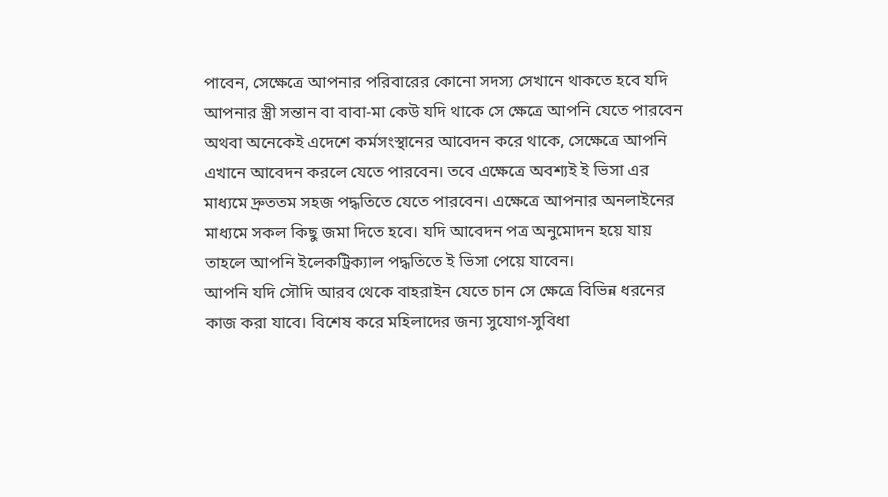পাবেন, সেক্ষেত্রে আপনার পরিবারের কোনো সদস্য সেখানে থাকতে হবে যদি আপনার স্ত্রী সন্তান বা বাবা-মা কেউ যদি থাকে সে ক্ষেত্রে আপনি যেতে পারবেন অথবা অনেকেই এদেশে কর্মসংস্থানের আবেদন করে থাকে, সেক্ষেত্রে আপনি এখানে আবেদন করলে যেতে পারবেন। তবে এক্ষেত্রে অবশ্যই ই ভিসা এর মাধ্যমে দ্রুততম সহজ পদ্ধতিতে যেতে পারবেন। এক্ষেত্রে আপনার অনলাইনের মাধ্যমে সকল কিছু জমা দিতে হবে। যদি আবেদন পত্র অনুমোদন হয়ে যায় তাহলে আপনি ইলেকট্রিক্যাল পদ্ধতিতে ই ভিসা পেয়ে যাবেন।
আপনি যদি সৌদি আরব থেকে বাহরাইন যেতে চান সে ক্ষেত্রে বিভিন্ন ধরনের কাজ করা যাবে। বিশেষ করে মহিলাদের জন্য সুযোগ-সুবিধা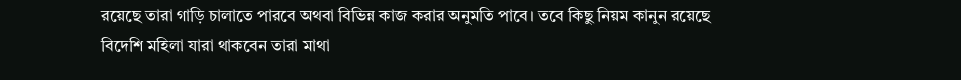রয়েছে তারা গাড়ি চালাতে পারবে অথবা বিভিন্ন কাজ করার অনুমতি পাবে। তবে কিছু নিয়ম কানুন রয়েছে বিদেশি মহিলা যারা থাকবেন তারা মাথা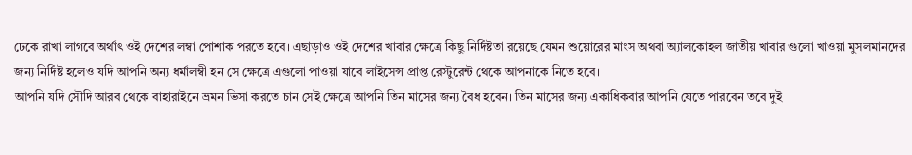ঢেকে রাখা লাগবে অর্থাৎ ওই দেশের লম্বা পোশাক পরতে হবে। এছাড়াও ওই দেশের খাবার ক্ষেত্রে কিছু নির্দিষ্টতা রয়েছে যেমন শুয়োরের মাংস অথবা অ্যালকোহল জাতীয় খাবার গুলো খাওয়া মুসলমানদের জন্য নির্দিষ্ট হলেও যদি আপনি অন্য ধর্মালম্বী হন সে ক্ষেত্রে এগুলো পাওয়া যাবে লাইসেন্স প্রাপ্ত রেস্টুরেন্ট থেকে আপনাকে নিতে হবে।
আপনি যদি সৌদি আরব থেকে বাহারাইনে ভ্রমন ভিসা করতে চান সেই ক্ষেত্রে আপনি তিন মাসের জন্য বৈধ হবেন। তিন মাসের জন্য একাধিকবার আপনি যেতে পারবেন তবে দুই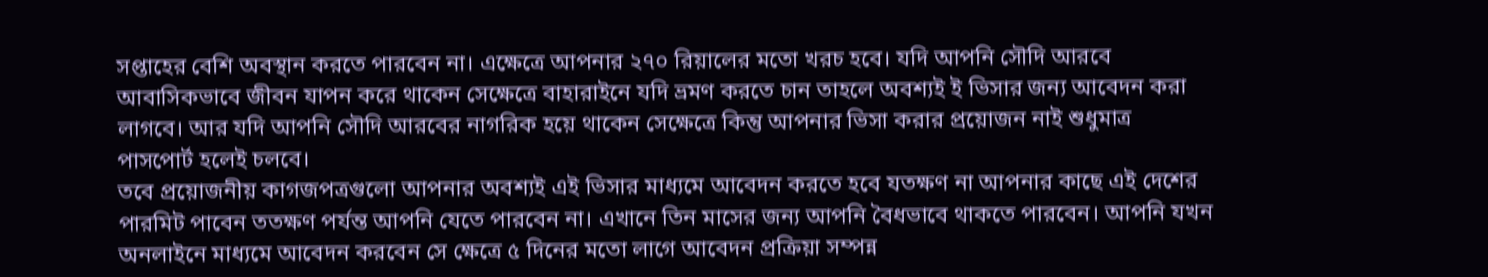সপ্তাহের বেশি অবস্থান করতে পারবেন না। এক্ষেত্রে আপনার ২৭০ রিয়ালের মতো খরচ হবে। যদি আপনি সৌদি আরবে আবাসিকভাবে জীবন যাপন করে থাকেন সেক্ষেত্রে বাহারাইনে যদি ভ্রমণ করতে চান তাহলে অবশ্যই ই ভিসার জন্য আবেদন করা লাগবে। আর যদি আপনি সৌদি আরবের নাগরিক হয়ে থাকেন সেক্ষেত্রে কিন্তু আপনার ভিসা করার প্রয়োজন নাই শুধুমাত্র পাসপোর্ট হলেই চলবে।
তবে প্রয়োজনীয় কাগজপত্রগুলো আপনার অবশ্যই এই ভিসার মাধ্যমে আবেদন করতে হবে যতক্ষণ না আপনার কাছে এই দেশের পারমিট পাবেন ততক্ষণ পর্যন্ত আপনি যেতে পারবেন না। এখানে তিন মাসের জন্য আপনি বৈধভাবে থাকতে পারবেন। আপনি যখন অনলাইনে মাধ্যমে আবেদন করবেন সে ক্ষেত্রে ৫ দিনের মতো লাগে আবেদন প্রক্রিয়া সম্পন্ন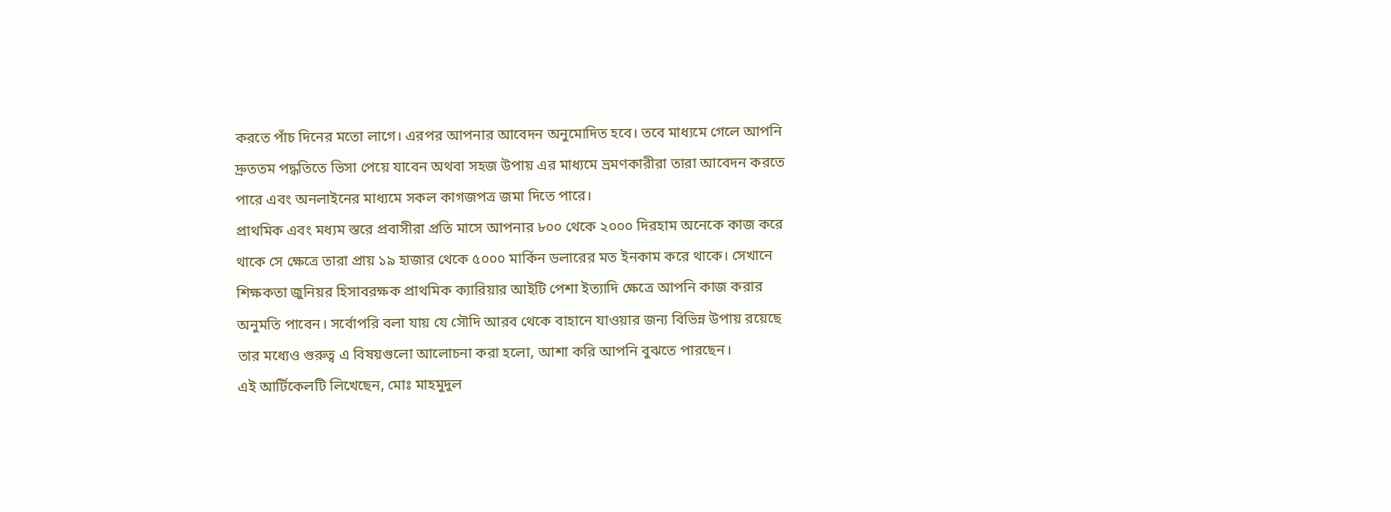করতে পাঁচ দিনের মতো লাগে। এরপর আপনার আবেদন অনুমোদিত হবে। তবে মাধ্যমে গেলে আপনি দ্রুততম পদ্ধতিতে ভিসা পেয়ে যাবেন অথবা সহজ উপায় এর মাধ্যমে ভ্রমণকারীরা তারা আবেদন করতে পারে এবং অনলাইনের মাধ্যমে সকল কাগজপত্র জমা দিতে পারে।
প্রাথমিক এবং মধ্যম স্তরে প্রবাসীরা প্রতি মাসে আপনার ৮০০ থেকে ২০০০ দিরহাম অনেকে কাজ করে থাকে সে ক্ষেত্রে তারা প্রায় ১৯ হাজার থেকে ৫০০০ মার্কিন ডলারের মত ইনকাম করে থাকে। সেখানে শিক্ষকতা জুনিয়র হিসাবরক্ষক প্রাথমিক ক্যারিয়ার আইটি পেশা ইত্যাদি ক্ষেত্রে আপনি কাজ করার অনুমতি পাবেন। সর্বোপরি বলা যায় যে সৌদি আরব থেকে বাহানে যাওয়ার জন্য বিভিন্ন উপায় রয়েছে তার মধ্যেও গুরুত্ব এ বিষয়গুলো আলোচনা করা হলো, আশা করি আপনি বুঝতে পারছেন।
এই আর্টিকেলটি লিখেছেন, মোঃ মাহমুদুল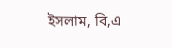ইসলাম, বি,এ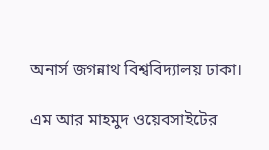অনার্স জগন্নাথ বিশ্ববিদ্যালয় ঢাকা।

এম আর মাহমুদ ওয়েবসাইটের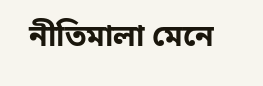নীতিমালা মেনে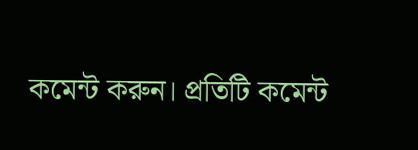কমেন্ট করুন। প্রতিটি কমেন্ট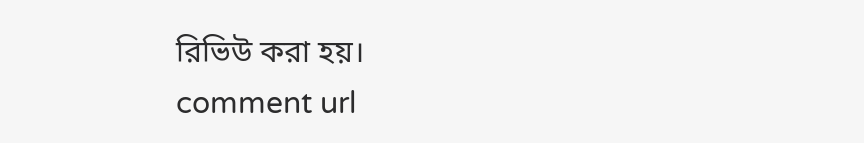রিভিউ করা হয়।
comment url